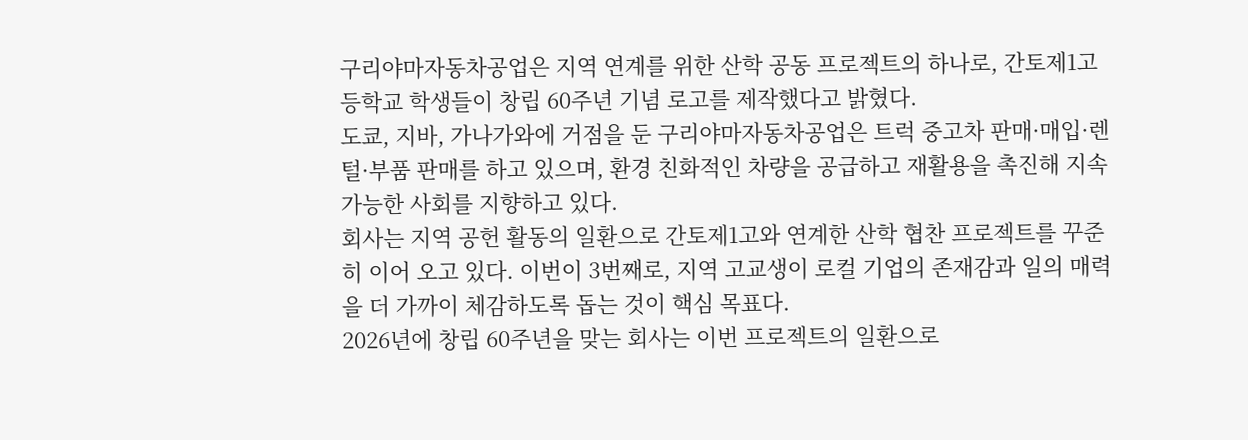구리야마자동차공업은 지역 연계를 위한 산학 공동 프로젝트의 하나로, 간토제1고등학교 학생들이 창립 60주년 기념 로고를 제작했다고 밝혔다.
도쿄, 지바, 가나가와에 거점을 둔 구리야마자동차공업은 트럭 중고차 판매·매입·렌털·부품 판매를 하고 있으며, 환경 친화적인 차량을 공급하고 재활용을 촉진해 지속 가능한 사회를 지향하고 있다.
회사는 지역 공헌 활동의 일환으로 간토제1고와 연계한 산학 협찬 프로젝트를 꾸준히 이어 오고 있다. 이번이 3번째로, 지역 고교생이 로컬 기업의 존재감과 일의 매력을 더 가까이 체감하도록 돕는 것이 핵심 목표다.
2026년에 창립 60주년을 맞는 회사는 이번 프로젝트의 일환으로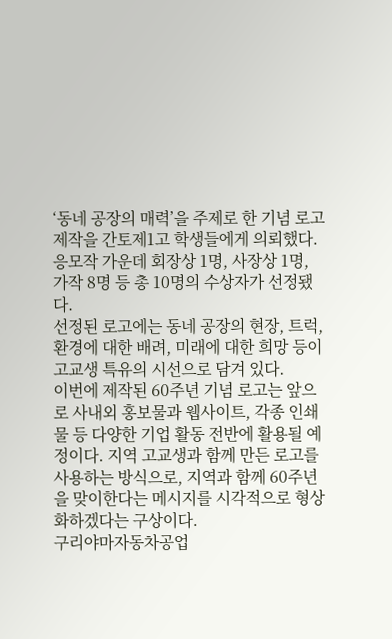‘동네 공장의 매력’을 주제로 한 기념 로고 제작을 간토제1고 학생들에게 의뢰했다. 응모작 가운데 회장상 1명, 사장상 1명, 가작 8명 등 총 10명의 수상자가 선정됐다.
선정된 로고에는 동네 공장의 현장, 트럭, 환경에 대한 배려, 미래에 대한 희망 등이 고교생 특유의 시선으로 담겨 있다.
이번에 제작된 60주년 기념 로고는 앞으로 사내외 홍보물과 웹사이트, 각종 인쇄물 등 다양한 기업 활동 전반에 활용될 예정이다. 지역 고교생과 함께 만든 로고를 사용하는 방식으로, 지역과 함께 60주년을 맞이한다는 메시지를 시각적으로 형상화하겠다는 구상이다.
구리야마자동차공업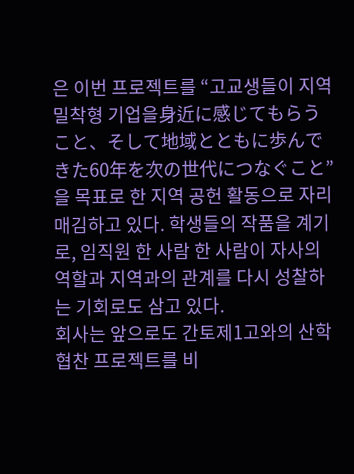은 이번 프로젝트를 “고교생들이 지역 밀착형 기업을身近に感じてもらうこと、そして地域とともに歩んできた60年を次の世代につなぐこと”을 목표로 한 지역 공헌 활동으로 자리매김하고 있다. 학생들의 작품을 계기로, 임직원 한 사람 한 사람이 자사의 역할과 지역과의 관계를 다시 성찰하는 기회로도 삼고 있다.
회사는 앞으로도 간토제1고와의 산학 협찬 프로젝트를 비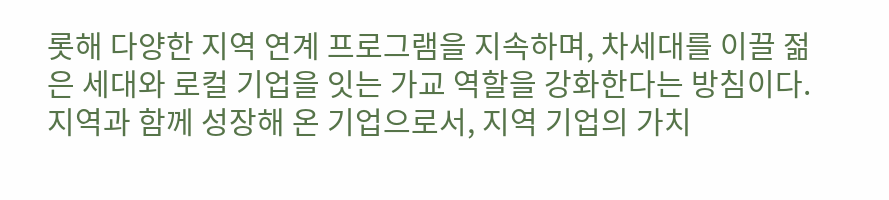롯해 다양한 지역 연계 프로그램을 지속하며, 차세대를 이끌 젊은 세대와 로컬 기업을 잇는 가교 역할을 강화한다는 방침이다. 지역과 함께 성장해 온 기업으로서, 지역 기업의 가치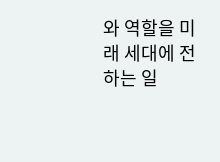와 역할을 미래 세대에 전하는 일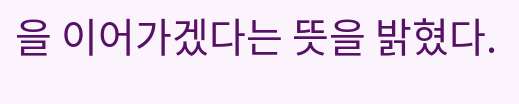을 이어가겠다는 뜻을 밝혔다.